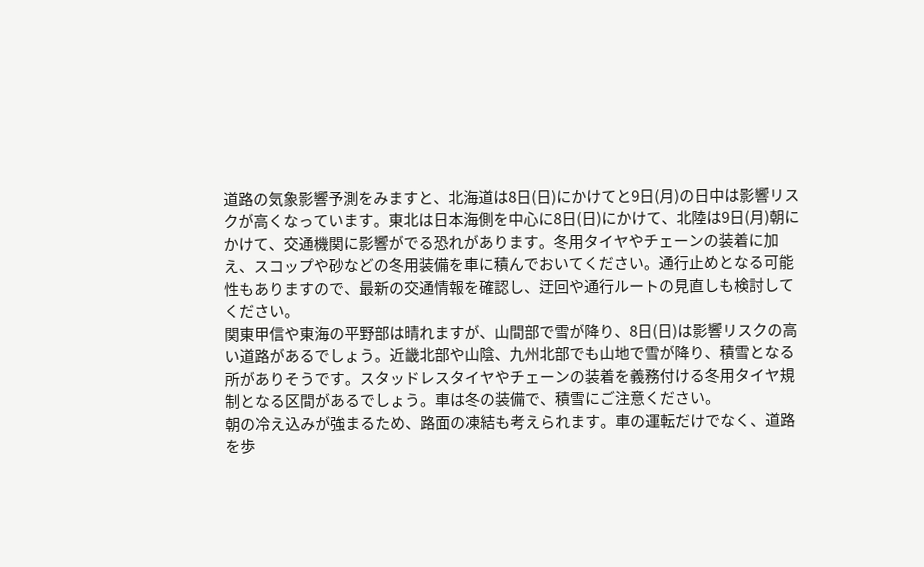道路の気象影響予測をみますと、北海道は8日(日)にかけてと9日(月)の日中は影響リスクが高くなっています。東北は日本海側を中心に8日(日)にかけて、北陸は9日(月)朝にかけて、交通機関に影響がでる恐れがあります。冬用タイヤやチェーンの装着に加え、スコップや砂などの冬用装備を車に積んでおいてください。通行止めとなる可能性もありますので、最新の交通情報を確認し、迂回や通行ルートの見直しも検討してください。
関東甲信や東海の平野部は晴れますが、山間部で雪が降り、8日(日)は影響リスクの高い道路があるでしょう。近畿北部や山陰、九州北部でも山地で雪が降り、積雪となる所がありそうです。スタッドレスタイヤやチェーンの装着を義務付ける冬用タイヤ規制となる区間があるでしょう。車は冬の装備で、積雪にご注意ください。
朝の冷え込みが強まるため、路面の凍結も考えられます。車の運転だけでなく、道路を歩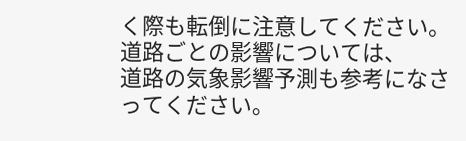く際も転倒に注意してください。
道路ごとの影響については、
道路の気象影響予測も参考になさってください。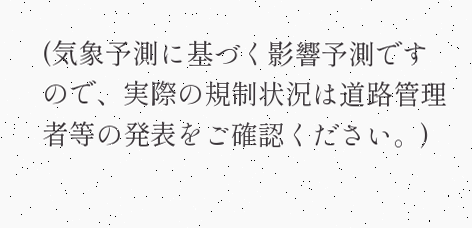(気象予測に基づく影響予測ですので、実際の規制状況は道路管理者等の発表をご確認ください。)